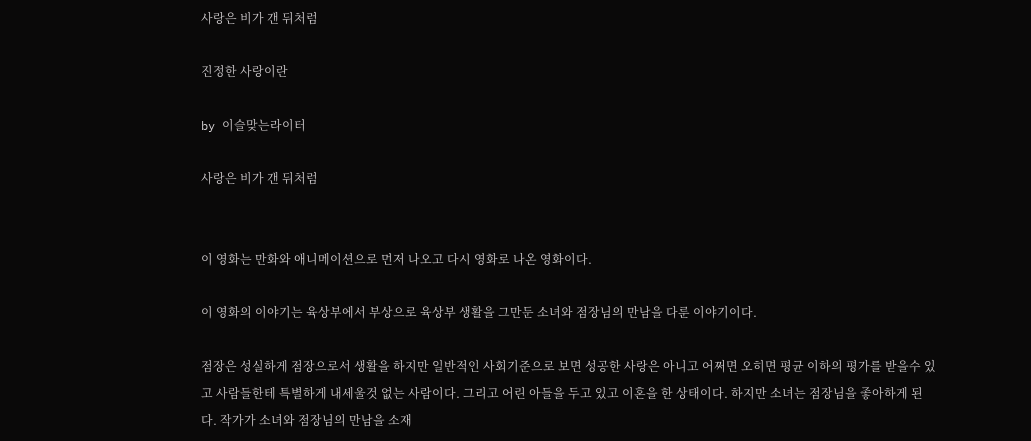사랑은 비가 갠 뒤처럼

진정한 사랑이란

by 이슬맞는라이터

사랑은 비가 갠 뒤처럼


이 영화는 만화와 애니메이션으로 먼저 나오고 다시 영화로 나온 영화이다.

이 영화의 이야기는 육상부에서 부상으로 육상부 생활을 그만둔 소녀와 점장님의 만남을 다룬 이야기이다.

점장은 성실하게 점장으로서 생활을 하지만 일반적인 사회기준으로 보면 성공한 사랑은 아니고 어쩌면 오히면 평균 이하의 평가를 받을수 있고 사람들한테 특별하게 내세울것 없는 사람이다. 그리고 어린 아들을 두고 있고 이혼을 한 상태이다. 하지만 소녀는 점장님을 좋아하게 된다. 작가가 소녀와 점장님의 만남을 소재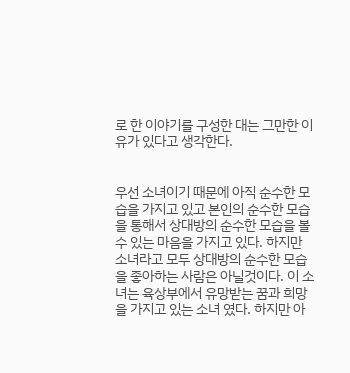로 한 이야기를 구성한 대는 그만한 이유가 있다고 생각한다.


우선 소녀이기 때문에 아직 순수한 모습을 가지고 있고 본인의 순수한 모습을 통해서 상대방의 순수한 모습을 볼수 있는 마음을 가지고 있다. 하지만 소녀라고 모두 상대방의 순수한 모습을 좋아하는 사람은 아닐것이다. 이 소녀는 육상부에서 유망받는 꿈과 희망을 가지고 있는 소녀 였다. 하지만 아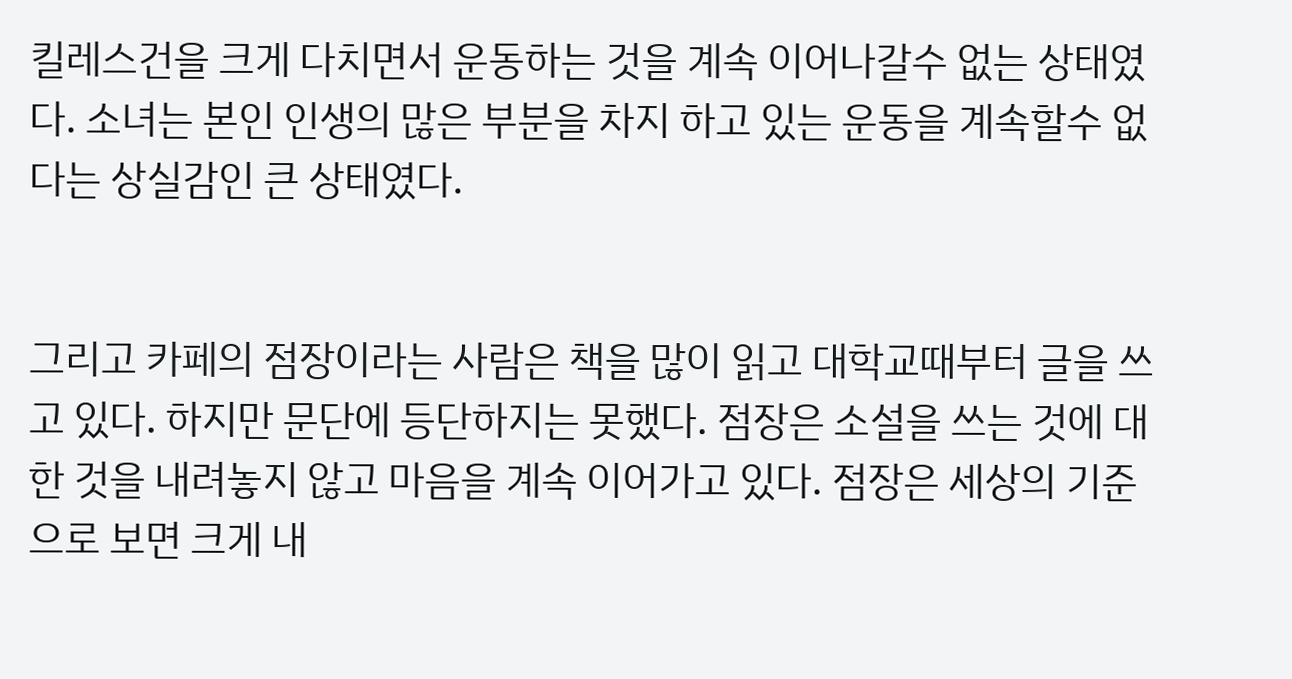킬레스건을 크게 다치면서 운동하는 것을 계속 이어나갈수 없는 상태였다. 소녀는 본인 인생의 많은 부분을 차지 하고 있는 운동을 계속할수 없다는 상실감인 큰 상태였다.


그리고 카페의 점장이라는 사람은 책을 많이 읽고 대학교때부터 글을 쓰고 있다. 하지만 문단에 등단하지는 못했다. 점장은 소설을 쓰는 것에 대한 것을 내려놓지 않고 마음을 계속 이어가고 있다. 점장은 세상의 기준으로 보면 크게 내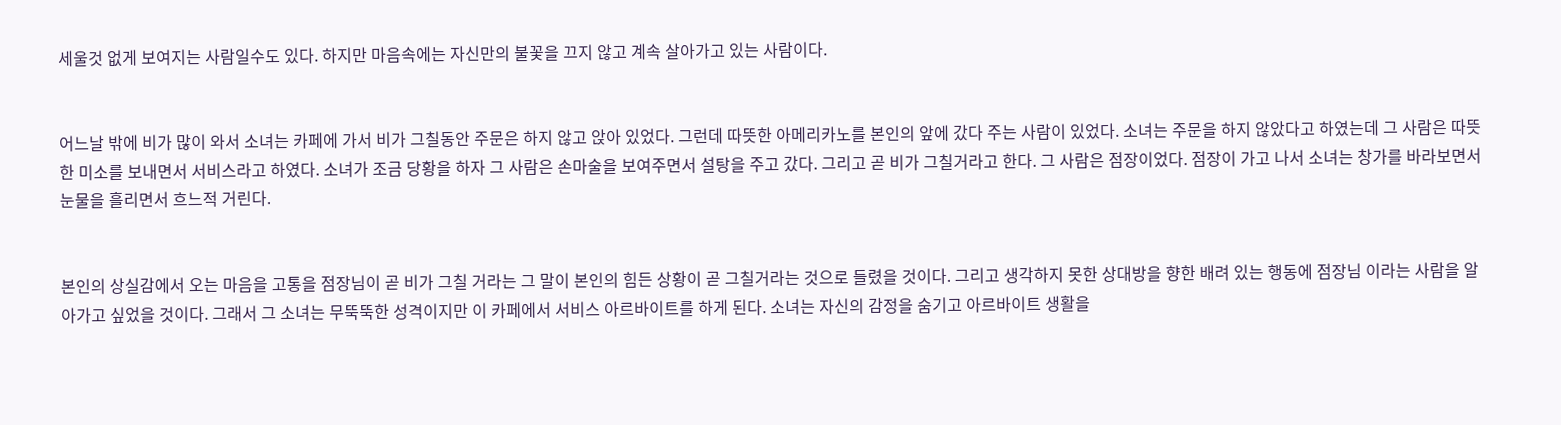세울것 없게 보여지는 사람일수도 있다. 하지만 마음속에는 자신만의 불꽃을 끄지 않고 계속 살아가고 있는 사람이다.


어느날 밖에 비가 많이 와서 소녀는 카페에 가서 비가 그칠동안 주문은 하지 않고 앉아 있었다. 그런데 따뜻한 아메리카노를 본인의 앞에 갔다 주는 사람이 있었다. 소녀는 주문을 하지 않았다고 하였는데 그 사람은 따뜻한 미소를 보내면서 서비스라고 하였다. 소녀가 조금 당황을 하자 그 사람은 손마술을 보여주면서 설탕을 주고 갔다. 그리고 곧 비가 그칠거라고 한다. 그 사람은 점장이었다. 점장이 가고 나서 소녀는 창가를 바라보면서 눈물을 흘리면서 흐느적 거린다.


본인의 상실감에서 오는 마음을 고통을 점장님이 곧 비가 그칠 거라는 그 말이 본인의 힘든 상황이 곧 그칠거라는 것으로 들렸을 것이다. 그리고 생각하지 못한 상대방을 향한 배려 있는 행동에 점장님 이라는 사람을 알아가고 싶었을 것이다. 그래서 그 소녀는 무뚝뚝한 성격이지만 이 카페에서 서비스 아르바이트를 하게 된다. 소녀는 자신의 감정을 숨기고 아르바이트 생활을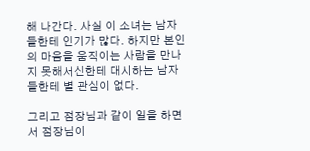해 나간다. 사실 이 소녀는 남자들한테 인기가 많다. 하지만 본인의 마음을 움직이는 사람을 만나지 못해서신한테 대시하는 남자들한테 별 관심이 없다.

그리고 점장님과 같이 일을 하면서 점장님이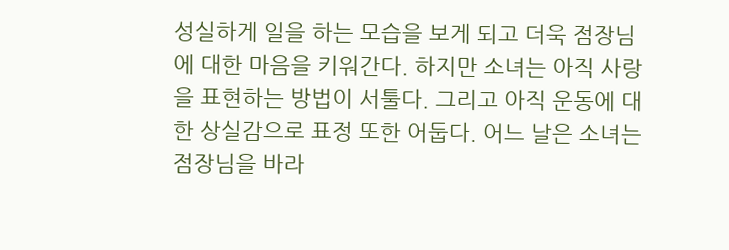성실하게 일을 하는 모습을 보게 되고 더욱 점장님에 대한 마음을 키워간다. 하지만 소녀는 아직 사랑을 표현하는 방법이 서툴다. 그리고 아직 운동에 대한 상실감으로 표정 또한 어둡다. 어느 날은 소녀는 점장님을 바라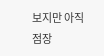보지만 아직 점장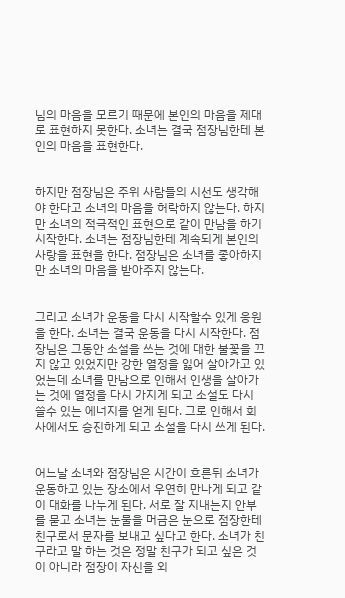님의 마음을 모르기 때문에 본인의 마음을 제대로 표현하지 못한다. 소녀는 결국 점장님한테 본인의 마음을 표현한다.


하지만 점장님은 주위 사람들의 시선도 생각해야 한다고 소녀의 마음을 허락하지 않는다. 하지만 소녀의 적극적인 표현으로 같이 만남을 하기 시작한다. 소녀는 점장님한테 계속되게 본인의 사랑을 표현을 한다. 점장님은 소녀를 좋아하지만 소녀의 마음을 받아주지 않는다.


그리고 소녀가 운동을 다시 시작할수 있게 응원을 한다. 소녀는 결국 운동을 다시 시작한다. 점장님은 그동안 소설을 쓰는 것에 대한 불꽃을 끄지 않고 있었지만 강한 열정을 잃어 살아가고 있었는데 소녀를 만남으로 인해서 인생을 살아가는 것에 열정을 다시 가지게 되고 소설도 다시 쓸수 있는 에너지를 얻게 된다. 그로 인해서 회사에서도 승진하게 되고 소설을 다시 쓰게 된다.


어느날 소녀와 점장님은 시간이 흐른뒤 소녀가 운동하고 있는 장소에서 우연히 만나게 되고 같이 대화를 나누게 된다. 서로 잘 지내는지 안부를 묻고 소녀는 눈물을 머금은 눈으로 점장한테 친구로서 문자를 보내고 싶다고 한다. 소녀가 친구라고 말 하는 것은 정말 친구가 되고 싶은 것이 아니라 점장이 자신을 외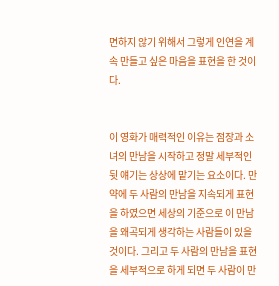면하지 않기 위해서 그렇게 인연을 계속 만들고 싶은 마음을 표현을 한 것이다.


이 영화가 매력적인 이유는 점장과 소녀의 만남을 시작하고 정말 세부적인 뒷 얘기는 상상에 맡기는 요소이다. 만약에 두 사람의 만남을 지속되게 표현을 하였으면 세상의 기준으로 이 만남을 왜곡되게 생각하는 사람들이 있을 것이다. 그리고 두 사람의 만남을 표현을 세부적으로 하게 되면 두 사람이 만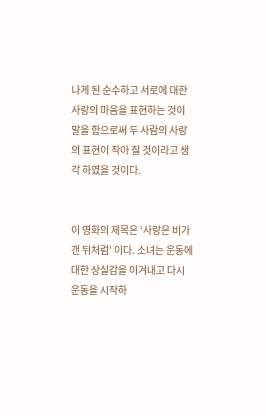나게 된 순수하고 서로에 대한 사랑의 마음을 표현하는 것이 말을 함으로써 두 사람의 사랑의 표현이 작아 질 것이라고 생각 하였을 것이다.


이 영화의 제목은 ‘사랑은 비가 갠 뒤처럼’ 이다. 소녀는 운동에 대한 상실감을 이겨내고 다시 운동을 시작하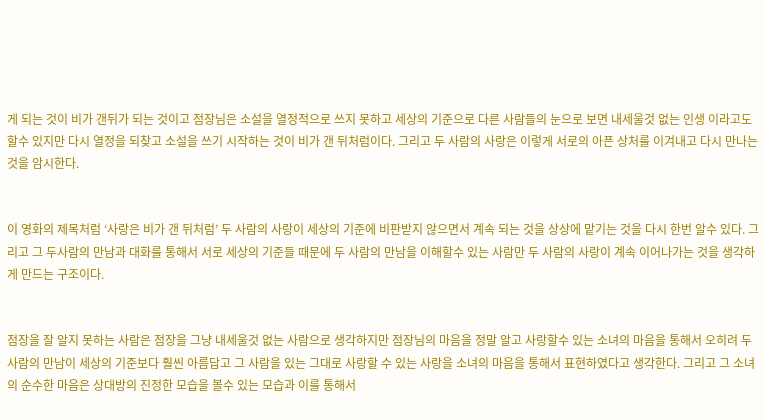게 되는 것이 비가 갠뒤가 되는 것이고 점장님은 소설을 열정적으로 쓰지 못하고 세상의 기준으로 다른 사람들의 눈으로 보면 내세울것 없는 인생 이라고도 할수 있지만 다시 열정을 되찾고 소설을 쓰기 시작하는 것이 비가 갠 뒤처럼이다. 그리고 두 사람의 사랑은 이렇게 서로의 아픈 상처를 이겨내고 다시 만나는 것을 암시한다.


이 영화의 제목처럼 ‘사랑은 비가 갠 뒤처럼’ 두 사람의 사랑이 세상의 기준에 비판받지 않으면서 계속 되는 것을 상상에 맡기는 것을 다시 한번 알수 있다. 그리고 그 두사람의 만남과 대화를 통해서 서로 세상의 기준들 때문에 두 사람의 만남을 이해할수 있는 사람만 두 사람의 사랑이 계속 이어나가는 것을 생각하게 만드는 구조이다.


점장을 잘 알지 못하는 사람은 점장을 그냥 내세울것 없는 사람으로 생각하지만 점장님의 마음을 정말 알고 사랑할수 있는 소녀의 마음을 통해서 오히려 두 사람의 만남이 세상의 기준보다 훨씬 아름답고 그 사람을 있는 그대로 사랑할 수 있는 사랑을 소녀의 마음을 통해서 표현하였다고 생각한다. 그리고 그 소녀의 순수한 마음은 상대방의 진정한 모습을 볼수 있는 모습과 이를 통해서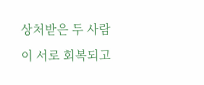상처받은 두 사람이 서로 회복되고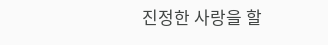진정한 사랑을 할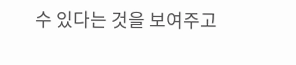수 있다는 것을 보여주고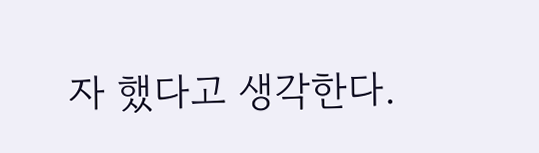자 했다고 생각한다.